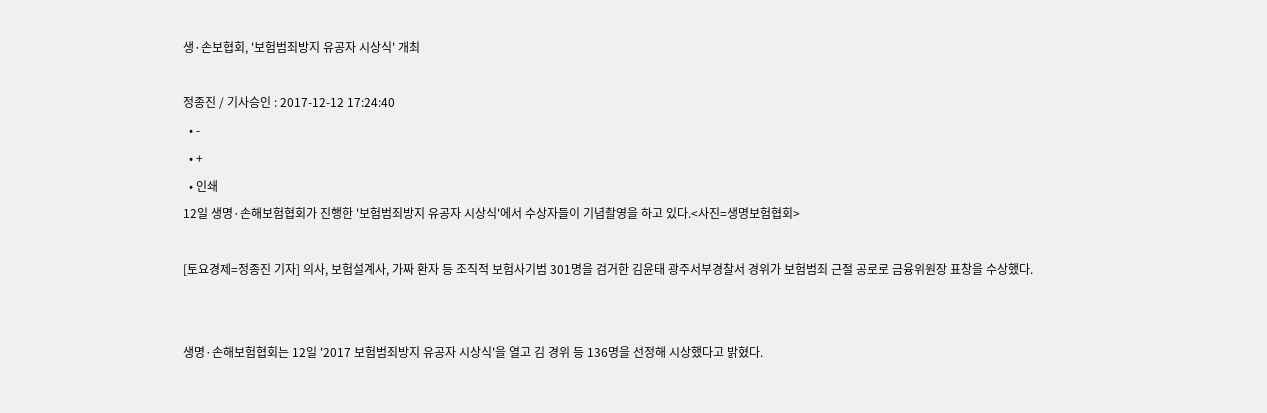생·손보협회, '보험범죄방지 유공자 시상식' 개최

정종진 / 기사승인 : 2017-12-12 17:24:40
  • -
  • +
  • 인쇄
12일 생명·손해보험협회가 진행한 '보험범죄방지 유공자 시상식'에서 수상자들이 기념촬영을 하고 있다.<사진=생명보험협회>

[토요경제=정종진 기자] 의사, 보험설계사, 가짜 환자 등 조직적 보험사기범 301명을 검거한 김윤태 광주서부경찰서 경위가 보험범죄 근절 공로로 금융위원장 표창을 수상했다.


생명·손해보험협회는 12일 '2017 보험범죄방지 유공자 시상식'을 열고 김 경위 등 136명을 선정해 시상했다고 밝혔다.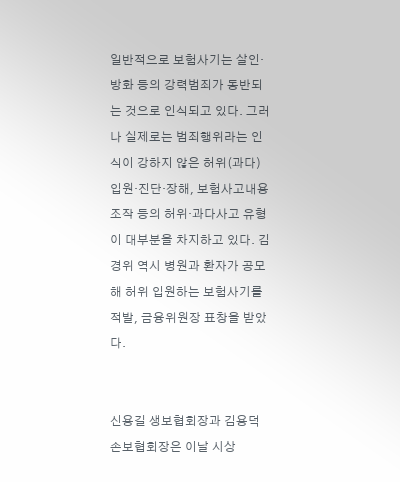일반적으로 보험사기는 살인·방화 등의 강력범죄가 동반되는 것으로 인식되고 있다. 그러나 실제로는 범죄행위라는 인식이 강하지 않은 허위(과다) 입원·진단·장해, 보험사고내용 조작 등의 허위·과다사고 유형이 대부분을 차지하고 있다. 김 경위 역시 병원과 환자가 공모해 허위 입원하는 보험사기를 적발, 금융위원장 표창을 받았다.


신용길 생보협회장과 김용덕 손보협회장은 이날 시상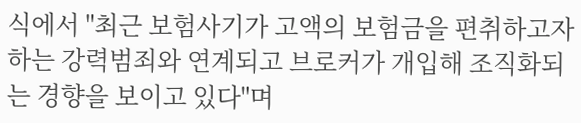식에서 "최근 보험사기가 고액의 보험금을 편취하고자 하는 강력범죄와 연계되고 브로커가 개입해 조직화되는 경향을 보이고 있다"며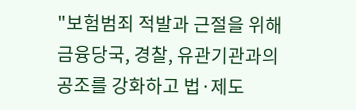"보험범죄 적발과 근절을 위해 금융당국, 경찰, 유관기관과의 공조를 강화하고 법·제도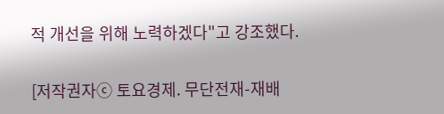적 개선을 위해 노력하겠다"고 강조했다.


[저작권자ⓒ 토요경제. 무단전재-재배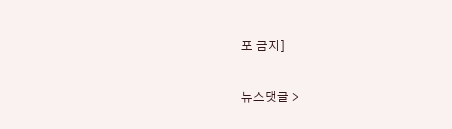포 금지]

뉴스댓글 >